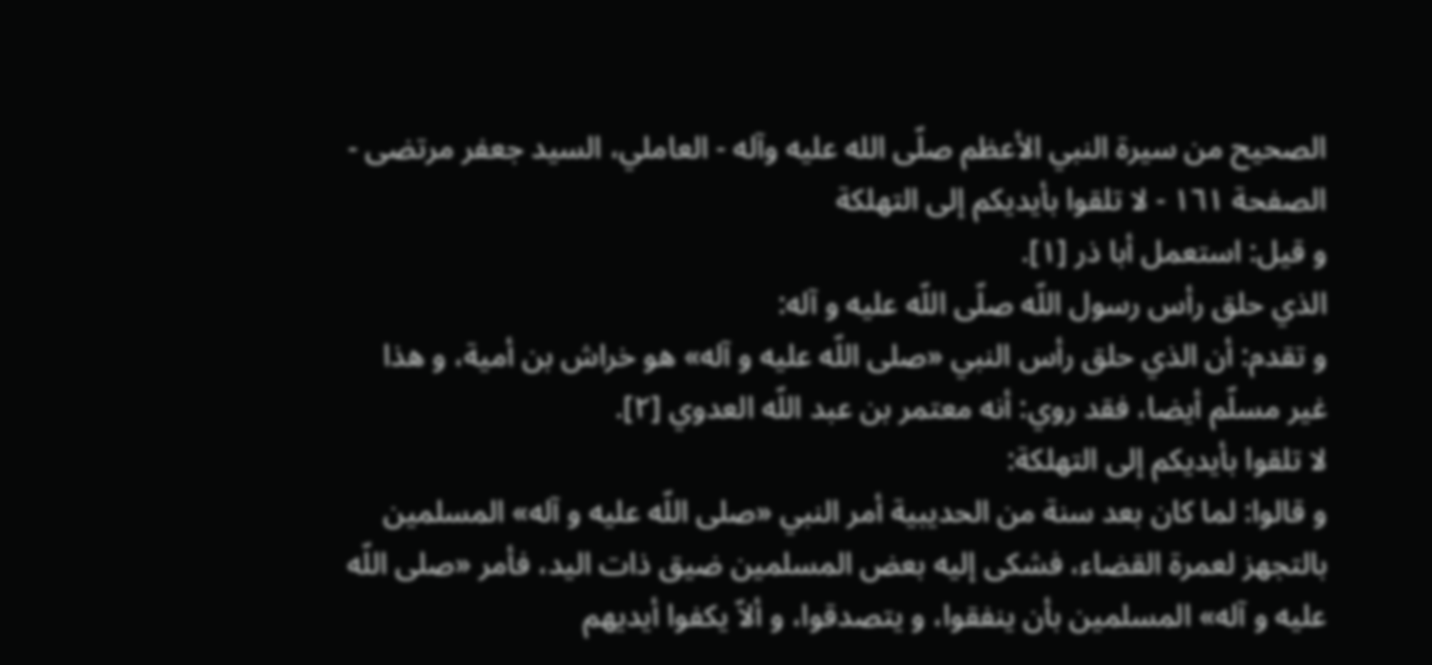الصحيح من سيرة النبي الأعظم صلّى الله عليه وآله - العاملي، السيد جعفر مرتضى - الصفحة ١٦١ - لا تلقوا بأيديكم إلى التهلكة
و قيل: استعمل أبا ذر [١].
الذي حلق رأس رسول اللّه صلّى اللّه عليه و آله:
و تقدم: أن الذي حلق رأس النبي «صلى اللّه عليه و آله» هو خراش بن أمية، و هذا غير مسلّم أيضا، فقد روي: أنه معتمر بن عبد اللّه العدوي [٢].
لا تلقوا بأيديكم إلى التهلكة:
و قالوا: لما كان بعد سنة من الحديبية أمر النبي «صلى اللّه عليه و آله» المسلمين بالتجهز لعمرة القضاء، فشكى إليه بعض المسلمين ضيق ذات اليد، فأمر «صلى اللّه عليه و آله» المسلمين بأن ينفقوا، و يتصدقوا، و ألاّ يكفوا أيديهم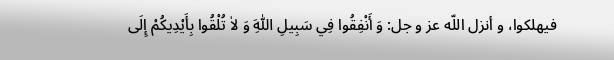فيهلكوا، و أنزل اللّه عز و جل: وَ أَنْفِقُوا فِي سَبِيلِ اَللّٰهِ وَ لاٰ تُلْقُوا بِأَيْدِيكُمْ إِلَى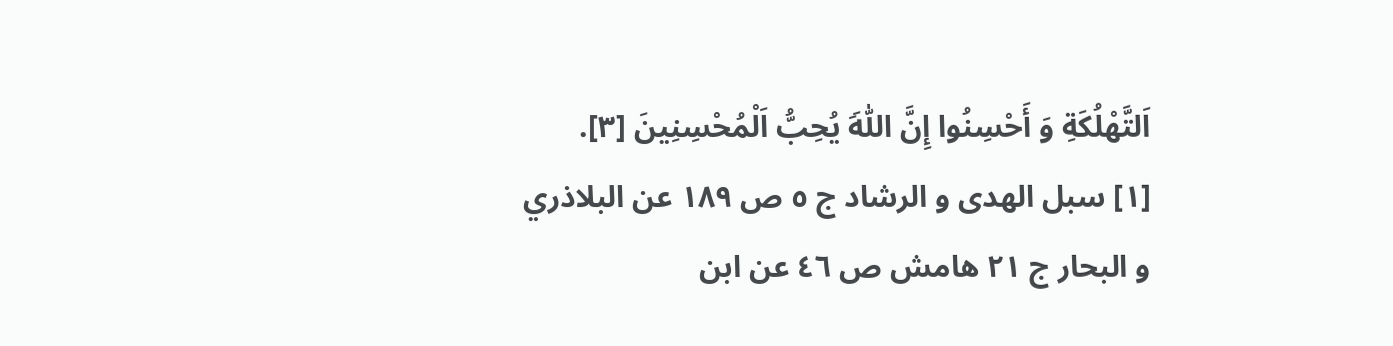اَلتَّهْلُكَةِ وَ أَحْسِنُوا إِنَّ اَللّٰهَ يُحِبُّ اَلْمُحْسِنِينَ [٣].
[١] سبل الهدى و الرشاد ج ٥ ص ١٨٩ عن البلاذري و البحار ج ٢١ هامش ص ٤٦ عن ابن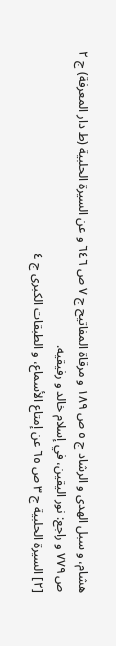هشام، و سبل الهدى و الرشاد ج ٥ ص ١٨٩ و مرقاة المفاتيح ج ٧ ص ٦٤٦ و عن السيرة الحلبية (ط دار المعرفة) ج ٢ ص ٧٧٩ و راجع: نور اليقين، في إسلام خالد و رفيقيه.
[٢] السيرة الحلبية ج ٣ ص ٦٥ عن إمتاع الأسماع، و الطبقات الكبرى ج ٤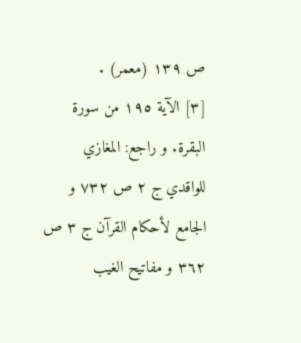ص ١٣٩ (معمر) .
[٣] الآية ١٩٥ من سورة البقرة. و راجع: المغازي للواقدي ج ٢ ص ٧٣٢ و الجامع لأحكام القرآن ج ٣ ص ٣٦٢ و مفاتيح الغيب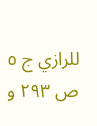للرازي ج ٥ ص ٢٩٣ و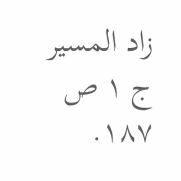زاد المسير ج ١ ص ١٨٧.